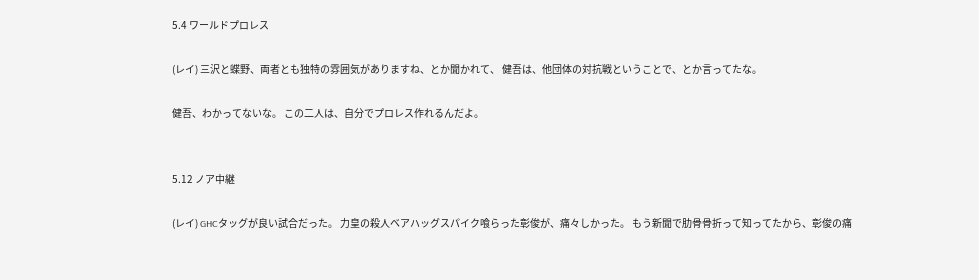5.4 ワールドプロレス

(レイ) 三沢と蝶野、両者とも独特の雰囲気がありますね、とか聞かれて、 健吾は、他団体の対抗戦ということで、とか言ってたな。

健吾、わかってないな。 この二人は、自分でプロレス作れるんだよ。


5.12 ノア中継

(レイ) GHCタッグが良い試合だった。 力皇の殺人ベアハッグスパイク喰らった彰俊が、痛々しかった。 もう新聞で肋骨骨折って知ってたから、彰俊の痛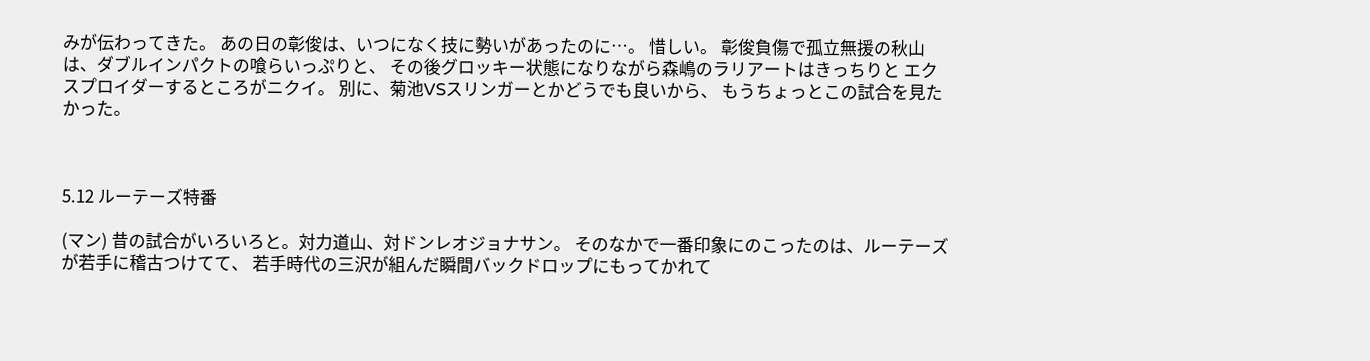みが伝わってきた。 あの日の彰俊は、いつになく技に勢いがあったのに…。 惜しい。 彰俊負傷で孤立無援の秋山は、ダブルインパクトの喰らいっぷりと、 その後グロッキー状態になりながら森嶋のラリアートはきっちりと エクスプロイダーするところがニクイ。 別に、菊池VSスリンガーとかどうでも良いから、 もうちょっとこの試合を見たかった。



5.12 ルーテーズ特番

(マン) 昔の試合がいろいろと。対力道山、対ドンレオジョナサン。 そのなかで一番印象にのこったのは、ルーテーズが若手に稽古つけてて、 若手時代の三沢が組んだ瞬間バックドロップにもってかれて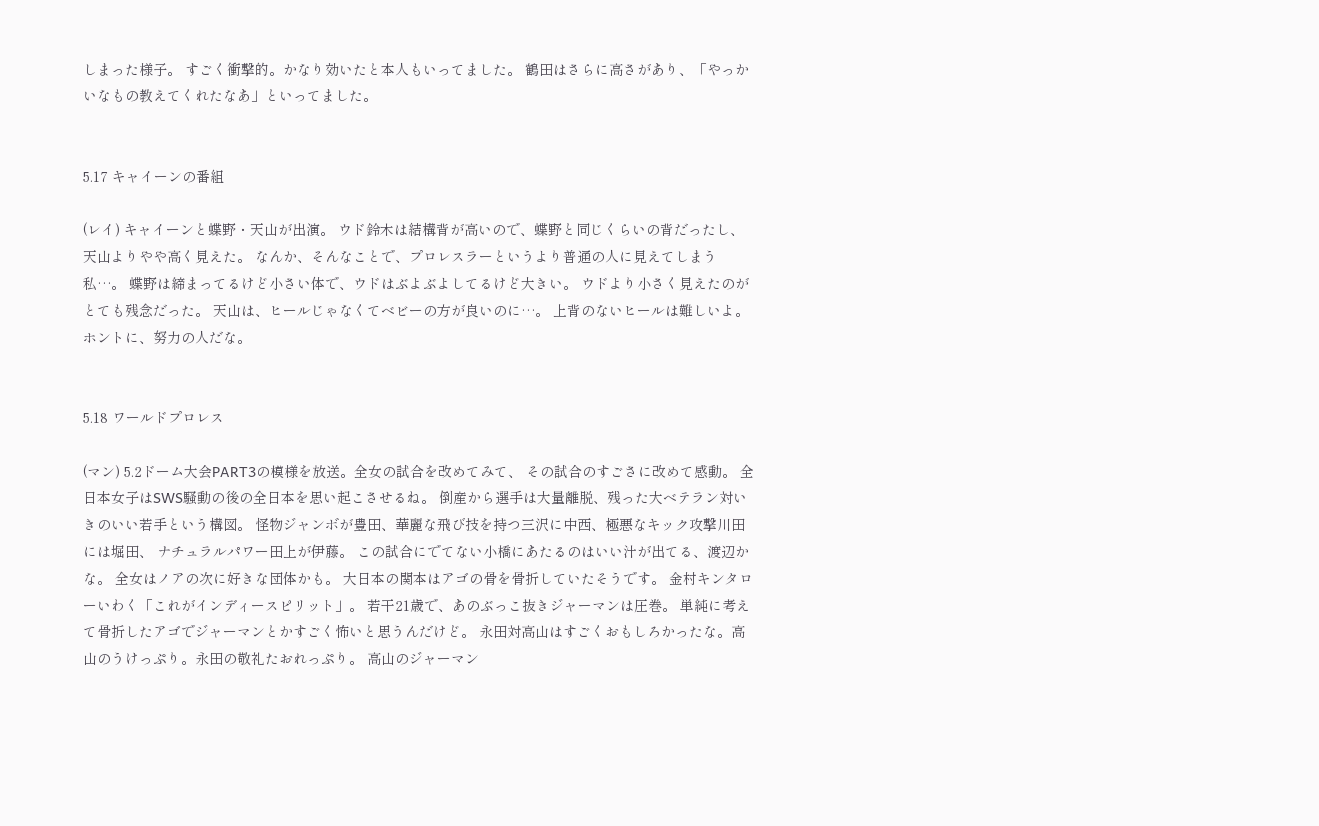しまった様子。 すごく衝撃的。かなり効いたと本人もいってました。 鶴田はさらに高さがあり、「やっかいなもの教えてくれたなあ」といってました。


5.17 キャイーンの番組

(レイ) キャイーンと蝶野・天山が出演。 ウド鈴木は結構背が高いので、蝶野と同じくらいの背だったし、 天山よりやや高く見えた。 なんか、そんなことで、プロレスラーというより普通の人に見えてしまう私…。 蝶野は締まってるけど小さい体で、ウドはぶよぶよしてるけど大きい。 ウドより小さく見えたのがとても残念だった。 天山は、ヒールじゃなくてベビーの方が良いのに…。 上背のないヒールは難しいよ。 ホントに、努力の人だな。


5.18 ワールドプロレス

(マン) 5.2ドーム大会PART3の模様を放送。全女の試合を改めてみて、 その試合のすごさに改めて感動。 全日本女子はSWS騒動の後の全日本を思い起こさせるね。 倒産から選手は大量離脱、残った大ベテラン対いきのいい若手という構図。 怪物ジャンボが豊田、華麗な飛び技を持つ三沢に中西、極悪なキック攻撃川田には堀田、 ナチュラルパワー田上が伊藤。 この試合にでてない小橋にあたるのはいい汁が出てる、渡辺かな。 全女はノアの次に好きな団体かも。 大日本の関本はアゴの骨を骨折していたそうです。 金村キンタローいわく「これがインディースピリット」。 若干21歳で、あのぶっこ抜きジャーマンは圧巻。 単純に考えて骨折したアゴでジャーマンとかすごく怖いと思うんだけど。 永田対高山はすごくおもしろかったな。高山のうけっぷり。永田の敬礼たおれっぷり。 高山のジャーマン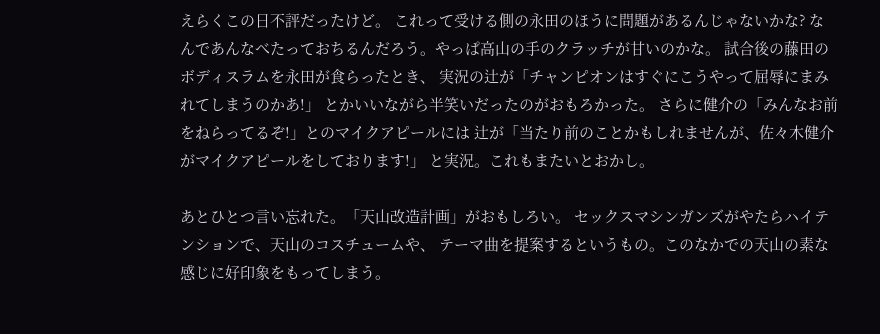えらくこの日不評だったけど。 これって受ける側の永田のほうに問題があるんじゃないかな? なんであんなべたっておちるんだろう。やっぱ高山の手のクラッチが甘いのかな。 試合後の藤田のボディスラムを永田が食らったとき、 実況の辻が「チャンピオンはすぐにこうやって屈辱にまみれてしまうのかあ!」 とかいいながら半笑いだったのがおもろかった。 さらに健介の「みんなお前をねらってるぞ!」とのマイクアピールには 辻が「当たり前のことかもしれませんが、佐々木健介がマイクアピールをしております!」 と実況。これもまたいとおかし。

あとひとつ言い忘れた。「天山改造計画」がおもしろい。 セックスマシンガンズがやたらハイテンションで、天山のコスチュームや、 テーマ曲を提案するというもの。このなかでの天山の素な感じに好印象をもってしまう。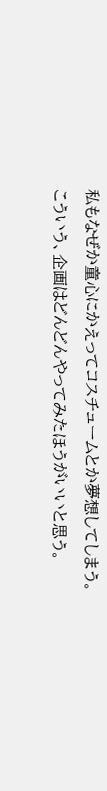私もなぜか童心にかえってコスチュームとか夢想してしまう。 こういう、企画はどんどんやってみたほうがいいと思う。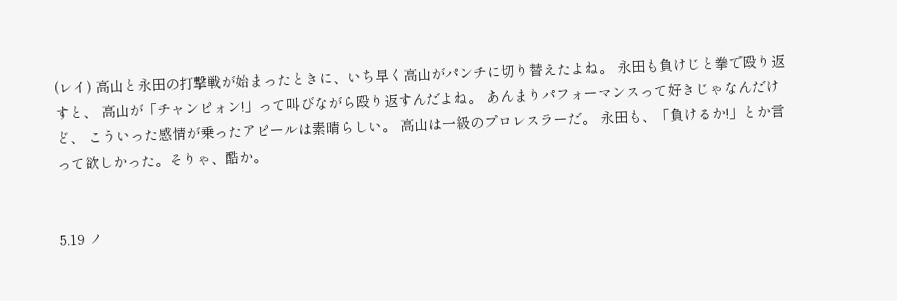(レイ) 高山と永田の打撃戦が始まったときに、いち早く高山がパンチに切り替えたよね。 永田も負けじと拳で殴り返すと、 高山が「チャンピォン!」って叫びながら殴り返すんだよね。 あんまりパフォーマンスって好きじゃなんだけど、 こういった感情が乗ったアピールは素晴らしい。 高山は一級のプロレスラーだ。 永田も、「負けるか!」とか言って欲しかった。そりゃ、酷か。


5.19 ノ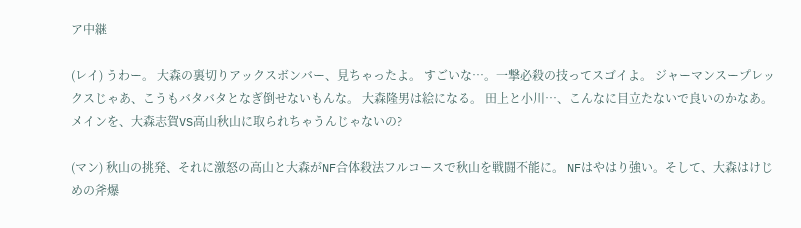ア中継

(レイ) うわー。 大森の裏切りアックスボンバー、見ちゃったよ。 すごいな…。一撃必殺の技ってスゴイよ。 ジャーマンスープレックスじゃあ、こうもバタバタとなぎ倒せないもんな。 大森隆男は絵になる。 田上と小川…、こんなに目立たないで良いのかなあ。 メインを、大森志賀VS高山秋山に取られちゃうんじゃないの?

(マン) 秋山の挑発、それに激怒の高山と大森がNF合体殺法フルコースで秋山を戦闘不能に。 NFはやはり強い。そして、大森はけじめの斧爆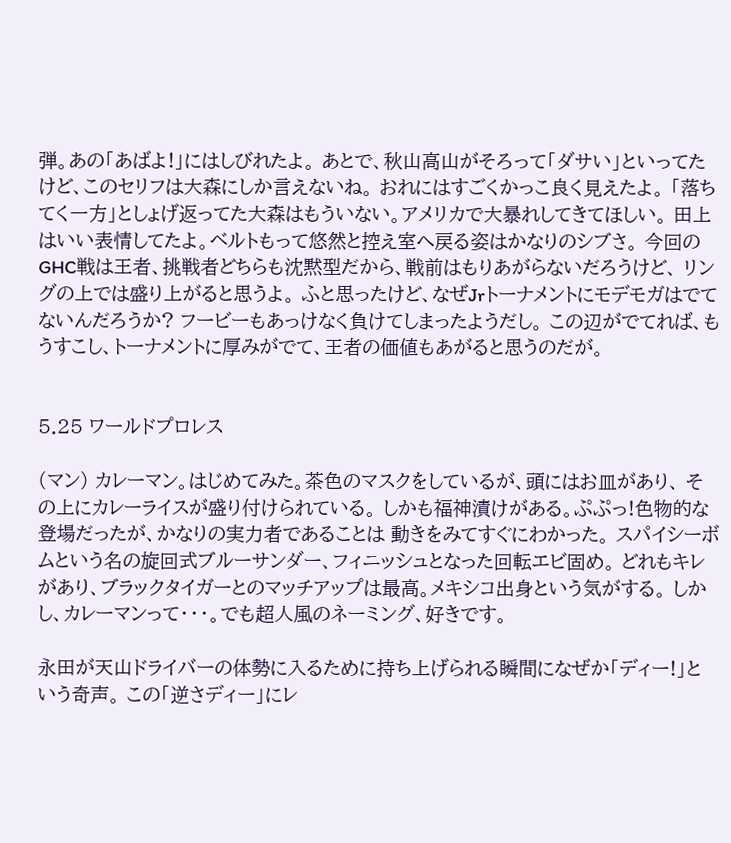弾。あの「あばよ!」にはしびれたよ。 あとで、秋山高山がそろって「ダサい」といってたけど、このセリフは大森にしか言えないね。 おれにはすごくかっこ良く見えたよ。 「落ちてく一方」としょげ返ってた大森はもういない。アメリカで大暴れしてきてほしい。 田上はいい表情してたよ。ベルトもって悠然と控え室へ戻る姿はかなりのシブさ。 今回のGHC戦は王者、挑戦者どちらも沈黙型だから、戦前はもりあがらないだろうけど、 リングの上では盛り上がると思うよ。 ふと思ったけど、なぜJrトーナメントにモデモガはでてないんだろうか? フービーもあっけなく負けてしまったようだし。 この辺がでてれば、もうすこし、トーナメントに厚みがでて、王者の価値もあがると思うのだが。


5.25 ワールドプロレス

(マン) カレーマン。はじめてみた。茶色のマスクをしているが、頭にはお皿があり、 その上にカレーライスが盛り付けられている。 しかも福神漬けがある。ぷぷっ!色物的な登場だったが、かなりの実力者であることは 動きをみてすぐにわかった。 スパイシーボムという名の旋回式ブルーサンダー、フィニッシュとなった回転エビ固め。 どれもキレがあり、ブラックタイガーとのマッチアップは最高。メキシコ出身という気がする。 しかし、カレーマンって・・・。でも超人風のネーミング、好きです。

永田が天山ドライバーの体勢に入るために持ち上げられる瞬間になぜか「ディー!」という奇声。 この「逆さディー」にレ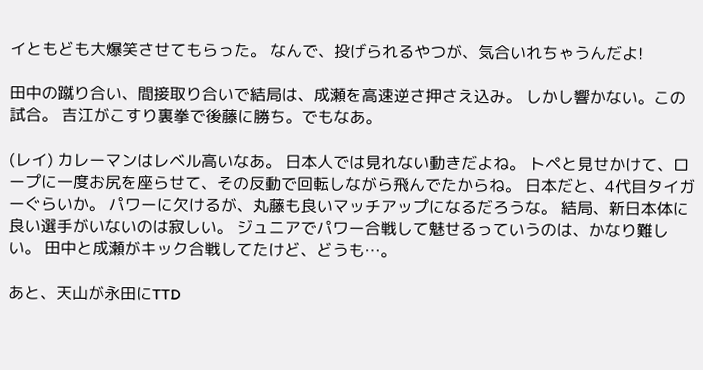イともども大爆笑させてもらった。 なんで、投げられるやつが、気合いれちゃうんだよ!

田中の蹴り合い、間接取り合いで結局は、成瀬を高速逆さ押さえ込み。 しかし響かない。この試合。 吉江がこすり裏拳で後藤に勝ち。でもなあ。

(レイ) カレーマンはレベル高いなあ。 日本人では見れない動きだよね。 トペと見せかけて、ロープに一度お尻を座らせて、その反動で回転しながら飛んでたからね。 日本だと、4代目タイガーぐらいか。 パワーに欠けるが、丸藤も良いマッチアップになるだろうな。 結局、新日本体に良い選手がいないのは寂しい。 ジュニアでパワー合戦して魅せるっていうのは、かなり難しい。 田中と成瀬がキック合戦してたけど、どうも…。

あと、天山が永田にTTD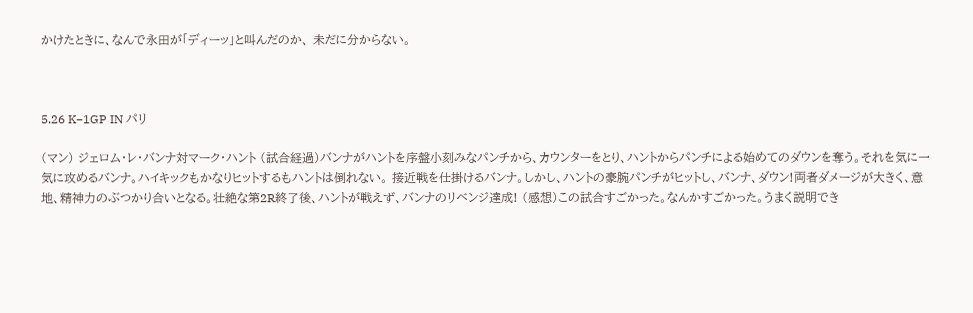かけたときに、なんで永田が「ディーッ」と叫んだのか、 未だに分からない。



5.26 K−1GP IN パリ

(マン) ジェロム・レ・バンナ対マーク・ハント (試合経過)バンナがハントを序盤小刻みなパンチから、カウンターをとり、ハントからパンチによる始めてのダウンを奪う。それを気に一気に攻めるバンナ。ハイキックもかなりヒットするもハントは倒れない。 接近戦を仕掛けるバンナ。しかし、ハントの豪腕パンチがヒットし、バンナ、ダウン!両者ダメージが大きく、意地、精神力のぶつかり合いとなる。壮絶な第2R終了後、ハントが戦えず、バンナのリベンジ達成! (感想)この試合すごかった。なんかすごかった。うまく説明でき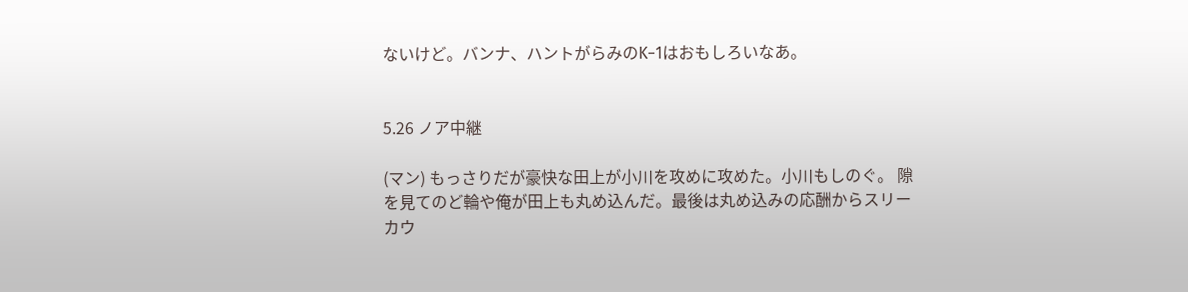ないけど。バンナ、ハントがらみのK−1はおもしろいなあ。


5.26 ノア中継

(マン) もっさりだが豪快な田上が小川を攻めに攻めた。小川もしのぐ。 隙を見てのど輪や俺が田上も丸め込んだ。最後は丸め込みの応酬からスリーカウ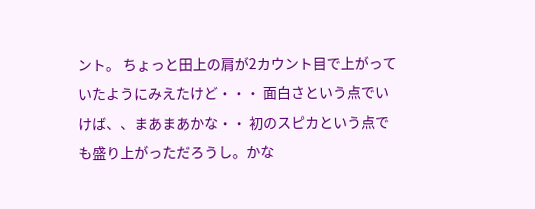ント。 ちょっと田上の肩が2カウント目で上がっていたようにみえたけど・・・ 面白さという点でいけば、、まあまあかな・・ 初のスピカという点でも盛り上がっただろうし。かな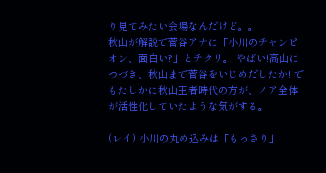り見てみたい会場なんだけど。。
秋山が解説で菅谷アナに「小川のチャンピオン、面白い?」とチクリ。 やばい!高山につづき、秋山まで菅谷をいじめだしたか! でもたしかに秋山王者時代の方が、ノア全体が活性化していたような気がする。

(レイ) 小川の丸め込みは「もっさり」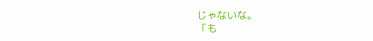じゃないな。
「も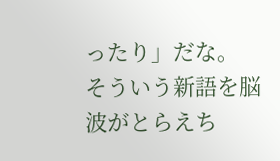ったり」だな。
そういう新語を脳波がとらえち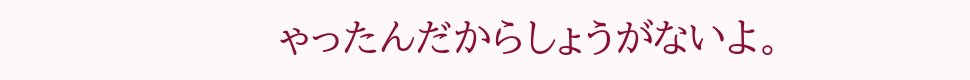ゃったんだからしょうがないよ。